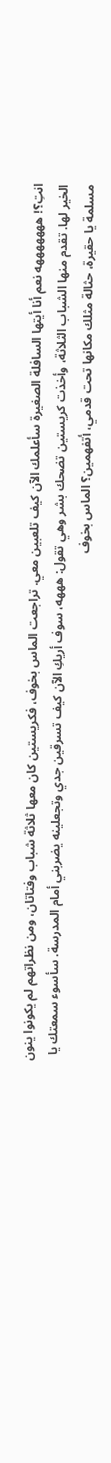انتِ؟! هههههههه نعم أنا أيتها السافلة الصغيرة سأعلمك الآن كيف تلعبين معي. تراجعت الماس بخوف، فكريستين كان معها ثلاثة شباب وفتاتان، ومن نظراتهم لم يكونوا ينون الخير لها. تقدم منها الشباب الثلاثة، وأخذت كريستين تضحك بشر وهي تقول: هههه، سوف أريكِ الآن كيف تسرقين جدي وتجعلينه يضربني أمام المدرسة. سأسوء سمعتك يا مسلمة يا حقيرة، حثالة مثلك مكانها تحت قدمي، أتفهمين؟ الماس بخوف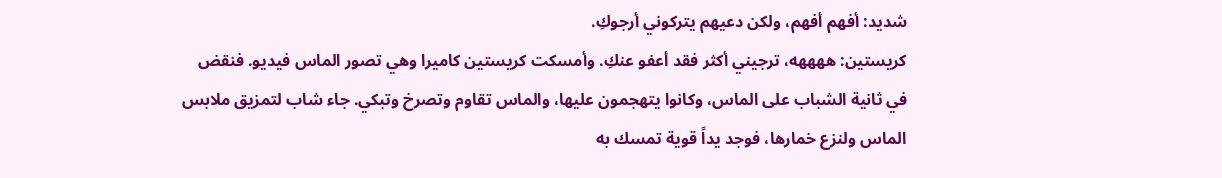شديد: أفهم أفهم، ولكن دعيهم يتركوني أرجوكِ.
كريستين: ههههه، ترجيني أكثر فقد أعفو عنكِ. وأمسكت كريستين كاميرا وهي تصور الماس فيديو. فنقض في ثانية الشباب على الماس، وكانوا يتهجمون عليها، والماس تقاوم وتصرخ وتبكي. جاء شاب لتمزيق ملابس الماس ولنزع خمارها، فوجد يداً قوية تمسك به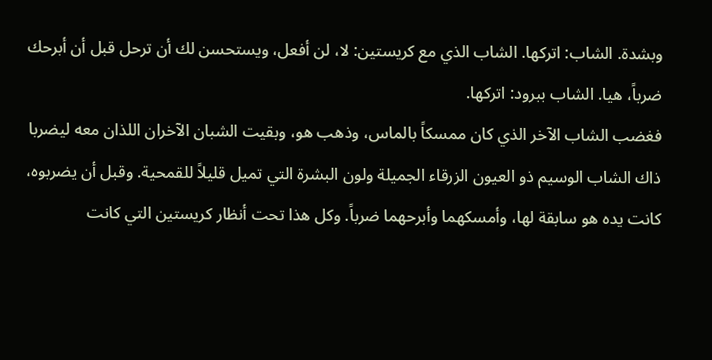وبشدة. الشاب: اتركها. الشاب الذي مع كريستين: لا، لن أفعل، ويستحسن لك أن ترحل قبل أن أبرحك ضرباً، هيا. الشاب ببرود: اتركها.
فغضب الشاب الآخر الذي كان ممسكاً بالماس، وذهب هو، وبقيت الشبان الآخران اللذان معه ليضربا ذاك الشاب الوسيم ذو العيون الزرقاء الجميلة ولون البشرة التي تميل قليلاً للقمحية. وقبل أن يضربوه، كانت يده هو سابقة لها، وأمسكهما وأبرحهما ضرباً. وكل هذا تحت أنظار كريستين التي كانت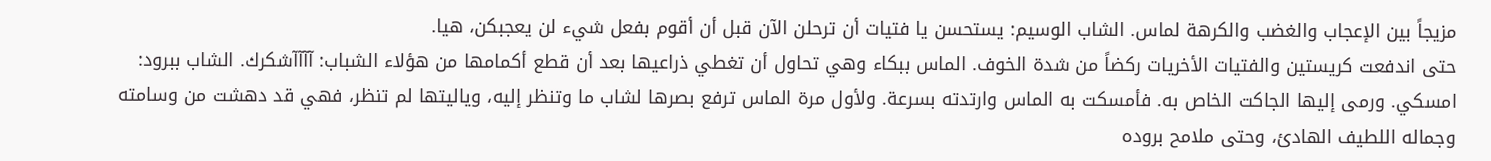مزيجاً بين الإعجاب والغضب والكرهة لماس. الشاب الوسيم: يستحسن يا فتيات أن ترحلن الآن قبل أن أقوم بفعل شيء لن يعجبكن، هيا.
حتى اندفعت كريستين والفتيات الأخريات ركضاً من شدة الخوف. الماس ببكاء وهي تحاول أن تغطي ذراعيها بعد أن قطع أكمامها من هؤلاء الشباب: آآآآشكرك. الشاب ببرود: امسكي. ورمى إليها الجاكت الخاص به. فأمسكت به الماس وارتدته بسرعة. ولأول مرة الماس ترفع بصرها لشاب ما وتنظر إليه، وياليتها لم تنظر، فهي قد دهشت من وسامته وجماله اللطيف الهادئ، وحتى ملامح بروده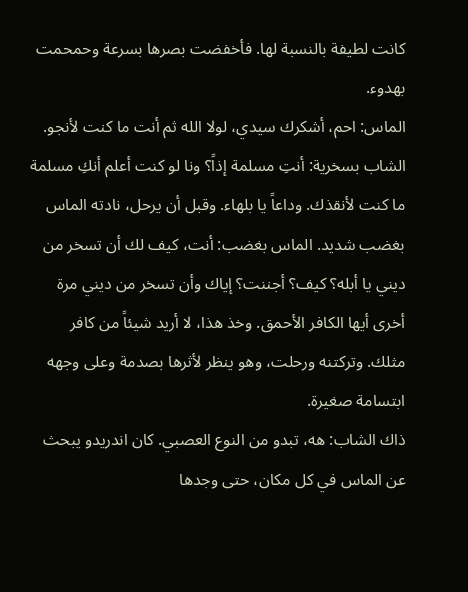كانت لطيفة بالنسبة لها. فأخفضت بصرها بسرعة وحمحمت بهدوء.
الماس: احم، أشكرك سيدي، لولا الله ثم أنت ما كنت لأنجو. الشاب بسخرية: أنتِ مسلمة إذاً؟ ونا لو كنت أعلم أنكِ مسلمة ما كنت لأنقذك. وداعاً يا بلهاء. وقبل أن يرحل، نادته الماس بغضب شديد. الماس بغضب: أنت، كيف لك أن تسخر من ديني يا أبله؟ كيف؟ أجننت؟ إياك وأن تسخر من ديني مرة أخرى أيها الكافر الأحمق. وخذ هذا، لا أريد شيئاً من كافر مثلك. وتركتنه ورحلت، وهو ينظر لأثرها بصدمة وعلى وجهه ابتسامة صغيرة.
ذاك الشاب: هه، تبدو من النوع العصبي. كان اندريدو يبحث عن الماس في كل مكان، حتى وجدها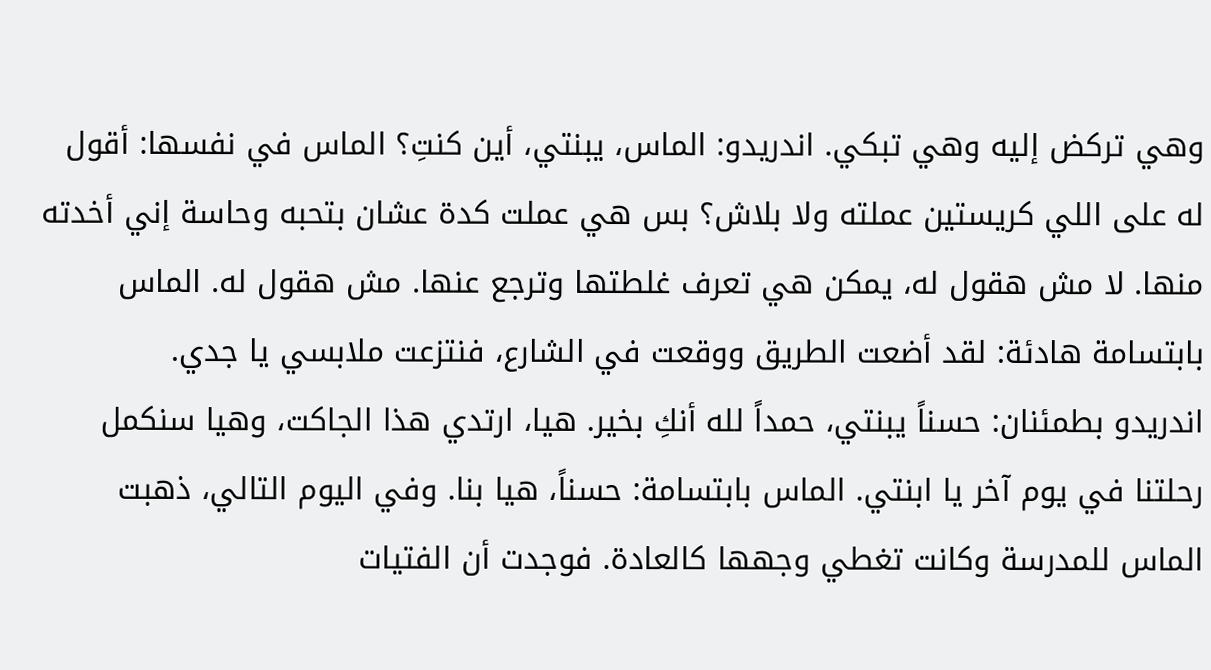وهي تركض إليه وهي تبكي. اندريدو: الماس، يبنتي، أين كنتِ؟ الماس في نفسها: أقول له على اللي كريستين عملته ولا بلاش؟ بس هي عملت كدة عشان بتحبه وحاسة إني أخدته منها. لا مش هقول له، يمكن هي تعرف غلطتها وترجع عنها. مش هقول له. الماس بابتسامة هادئة: لقد أضعت الطريق ووقعت في الشارع، فنتزعت ملابسي يا جدي.
اندريدو بطمئنان: حسناً يبنتي، حمداً لله أنكِ بخير. هيا، ارتدي هذا الجاكت، وهيا سنكمل رحلتنا في يوم آخر يا ابنتي. الماس بابتسامة: حسناً، هيا بنا. وفي اليوم التالي، ذهبت الماس للمدرسة وكانت تغطي وجهها كالعادة. فوجدت أن الفتيات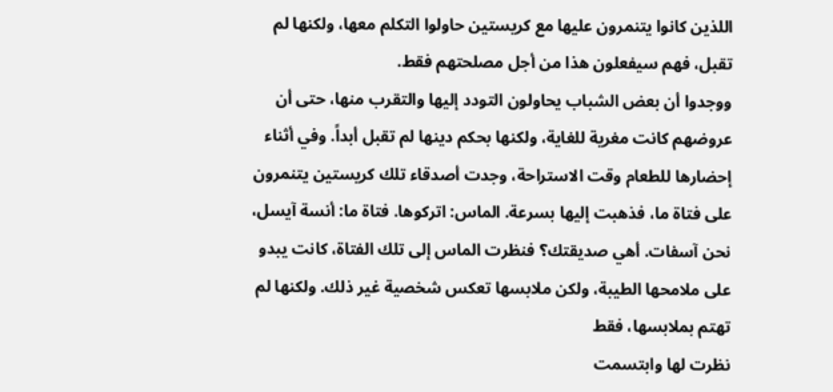اللذين كانوا يتنمرون عليها مع كريستين حاولوا التكلم معها، ولكنها لم تقبل، فهم سيفعلون هذا من أجل مصلحتهم فقط.
ووجدوا أن بعض الشباب يحاولون التودد إليها والتقرب منها، حتى أن عروضهم كانت مغرية للغاية، ولكنها بحكم دينها لم تقبل أبداً. وفي أثناء إحضارها للطعام وقت الاستراحة، وجدت أصدقاء تلك كريستين يتنمرون على فتاة ما، فذهبت إليها بسرعة. الماس: اتركوها. فتاة ما: أنسة آيسل، نحن آسفات. أهي صديقتك؟ فنظرت الماس إلى تلك الفتاة، كانت يبدو على ملامحها الطيبة، ولكن ملابسها تعكس شخصية غير ذلك. ولكنها لم تهتم بملابسها، فقط
نظرت لها وابتسمت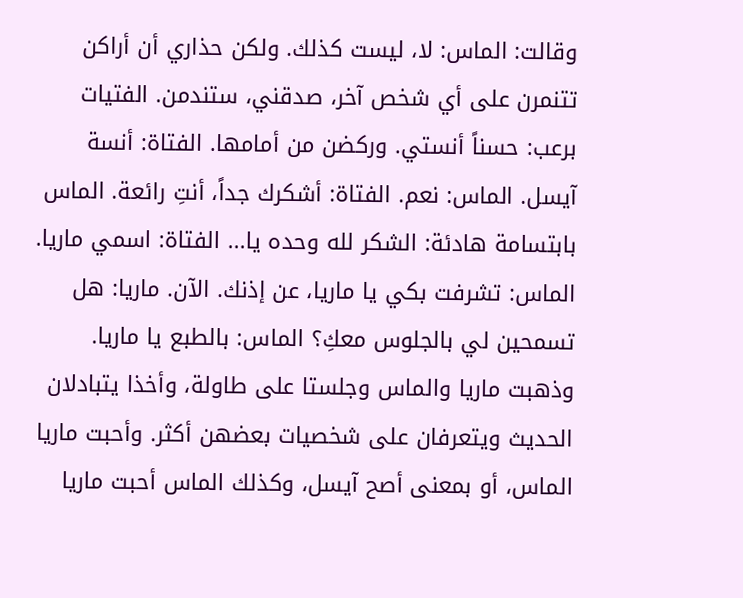وقالت: الماس: لا، ليست كذلك. ولكن حذاري أن أراكن تتنمرن على أي شخص آخر، صدقني، ستندمن. الفتيات برعب: حسناً أنستي. وركضن من أمامها. الفتاة: أنسة آيسل. الماس: نعم. الفتاة: أشكرك جداً، أنتِ رائعة. الماس بابتسامة هادئة: الشكر لله وحده يا... الفتاة: اسمي ماريا. الماس: تشرفت بكي يا ماريا، عن إذنك. الآن. ماريا: هل تسمحين لي بالجلوس معكِ؟ الماس: بالطبع يا ماريا.
وذهبت ماريا والماس وجلستا على طاولة، وأخذا يتبادلان الحديث ويتعرفان على شخصيات بعضهن أكثر. وأحبت ماريا الماس، أو بمعنى أصح آيسل، وكذلك الماس أحبت ماريا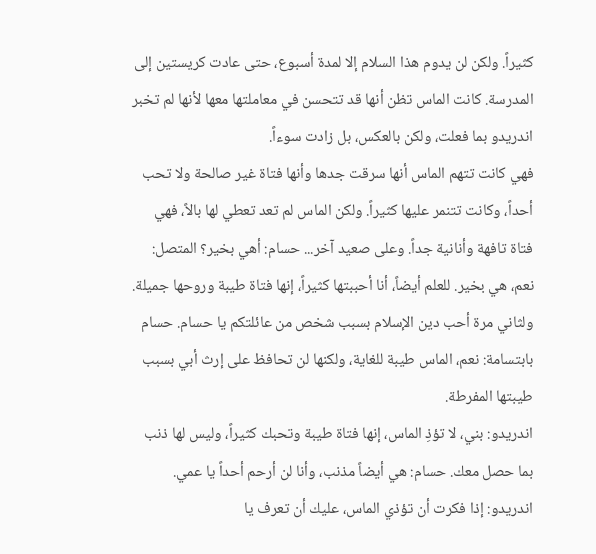كثيراً. ولكن لن يدوم هذا السلام إلا لمدة أسبوع، حتى عادت كريستين إلى المدرسة. كانت الماس تظن أنها قد تتحسن في معاملتها معها لأنها لم تخبر اندريدو بما فعلت، ولكن بالعكس، بل زادت سوءاً.
فهي كانت تتهم الماس أنها سرقت جدها وأنها فتاة غير صالحة ولا تحب أحداً، وكانت تتنمر عليها كثيراً. ولكن الماس لم تعد تعطي لها بالاً، فهي فتاة تافهة وأنانية جداً. وعلى صعيد آخر... حسام: أهي بخير؟ المتصل: نعم، هي بخير. للعلم أيضاً، أنا أحببتها كثيراً، إنها فتاة طيبة وروحها جميلة. ولثاني مرة أحب دين الإسلام بسبب شخص من عائلتكم يا حسام. حسام بابتسامة: نعم، الماس طيبة للغاية، ولكنها لن تحافظ على إرث أبي بسبب طيبتها المفرطة.
اندريدو: بني، لا تؤذِ الماس، إنها فتاة طيبة وتحبك كثيراً، وليس لها ذنب بما حصل معك. حسام: هي أيضاً مذنب، وأنا لن أرحم أحداً يا عمي. اندريدو: إذا فكرت أن تؤذي الماس، عليك أن تعرف يا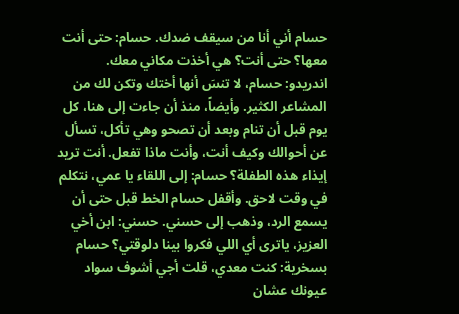حسام أني أنا من سيقف ضدك. حسام: حتى أنت معها؟ حتى أنت؟ هي أخذت مكاني معك.
اندريدو: حسام، لا تنسَ أنها أختك وتكن لك من المشاعر الكثير. وأيضاً، منذ أن جاءت إلى هنا، كل يوم قبل أن تنام وبعد أن تصحو وهي تأكل، تسأل عن أحوالك وكيف أنت، وأنت ماذا تفعل. أنت تريد إيذاء هذه الطفلة؟ حسام: إلى اللقاء يا عمي، نتكلم في وقت لاحق. وأقفل حسام الخط قبل حتى أن يسمع الرد، وذهب إلى حسني. حسني: ابن أخي العزيز، ياترى أي اللي فكروا بينا دلوقتي؟ حسام بسخرية: كنت معدي، قلت أجي أشوف سواد عيونك عشان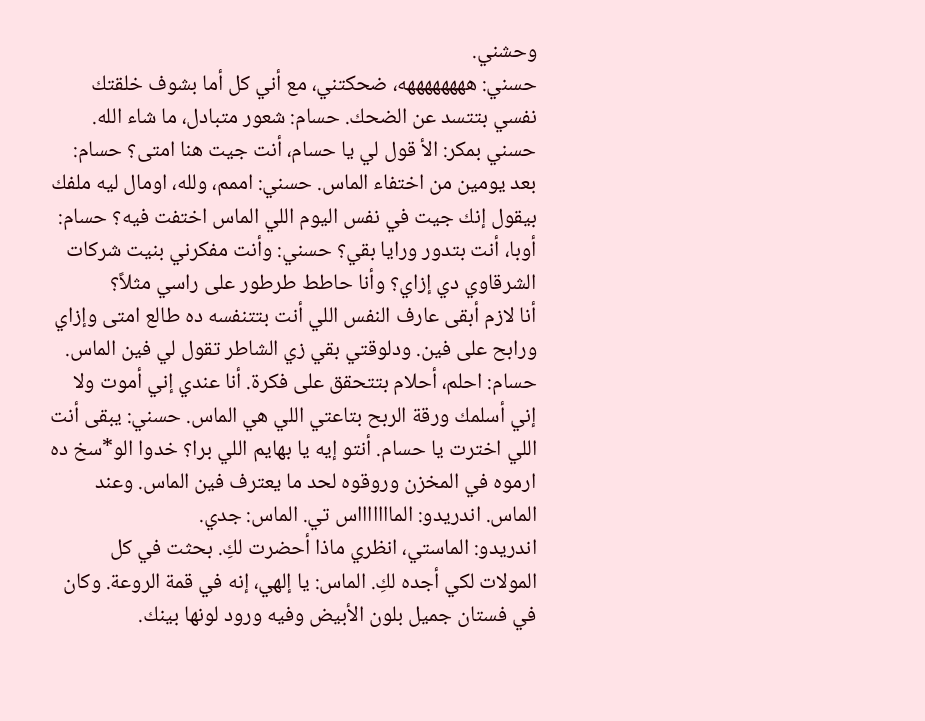وحشني.
حسني: ههههههههه، ضحكتني، مع أني كل أما بشوف خلقتك نفسي بتتسد عن الضحك. حسام: شعور متبادل، ما شاء الله. حسني بمكر: الأ قول لي يا حسام، أنت جيت هنا امتى؟ حسام: بعد يومين من اختفاء الماس. حسني: اممم، ولله، اومال ليه ملفك بيقول إنك جيت في نفس اليوم اللي الماس اختفت فيه؟ حسام: أوبا، أنت بتدور ورايا بقي؟ حسني: وأنت مفكرني بنيت شركات الشرقاوي دي إزاي؟ وأنا حاطط طرطور على راسي مثلاً؟
أنا لازم أبقى عارف النفس اللي أنت بتتنفسه ده طالع امتى وإزاي ورابح على فين. ودلوقتي بقي زي الشاطر تقول لي فين الماس. حسام: احلم، أحلام بتتحقق على فكرة. أنا عندي إني أموت ولا إني أسلمك ورقة الربح بتاعتي اللي هي الماس. حسني: يبقى أنت اللي اخترت يا حسام. أنتو إيه يا بهايم اللي برا؟ خدوا الو*سخ ده ارموه في المخزن وروقوه لحد ما يعترف فين الماس. وعند الماس. اندريدو: الماااااااس تي. الماس: جدي.
اندريدو: الماستي، انظري ماذا أحضرت لكِ. بحثت في كل المولات لكي أجده لكِ. الماس: يا إلهي، إنه في قمة الروعة. وكان في فستان جميل بلون الأبيض وفيه ورود لونها بينك.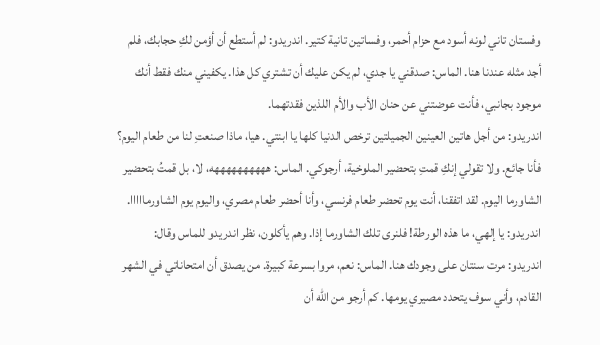وفستان تاني لونه أسود مع حزام أحمر، وفساتين تانية كتير. اندريدو: لم أستطع أن أؤمن لكِ حجابك، فلم أجد مثله عندنا هنا. الماس: صدقني يا جدي، لم يكن عليك أن تشتري كل هذا. يكفيني منك فقط أنك موجود بجانبي، فأنت عوضتني عن حنان الأب والأم اللذين فقدتهما.
اندريدو: من أجل هاتين العينين الجميلتين ترخص الدنيا كلها يا ابنتي. هيا، ماذا صنعتِ لنا من طعام اليوم؟ فأنا جائع. ولا تقولي إنكِ قمتِ بتحضير الملوخية، أرجوكي. الماس: ههههههههههه، لا، بل قمتُ بتحضير الشاورما اليوم. لقد اتفقنا، أنت يوم تحضر طعام فرنسي، وأنا أحضر طعام مصري، واليوم يوم الشاورمااااا. اندريدو: يا إلهي، ما هذه الورطة! فلنرى تلك الشاورما إذا. وهم يأكلون، نظر اندريدو للماس وقال:
اندريدو: مرت سنتان على وجودك هنا. الماس: نعم، مروا بسرعة كبيرة. من يصدق أن امتحاناتي في الشهر القادم، وأني سوف يتحدد مصيري يومها. كم أرجو من الله أن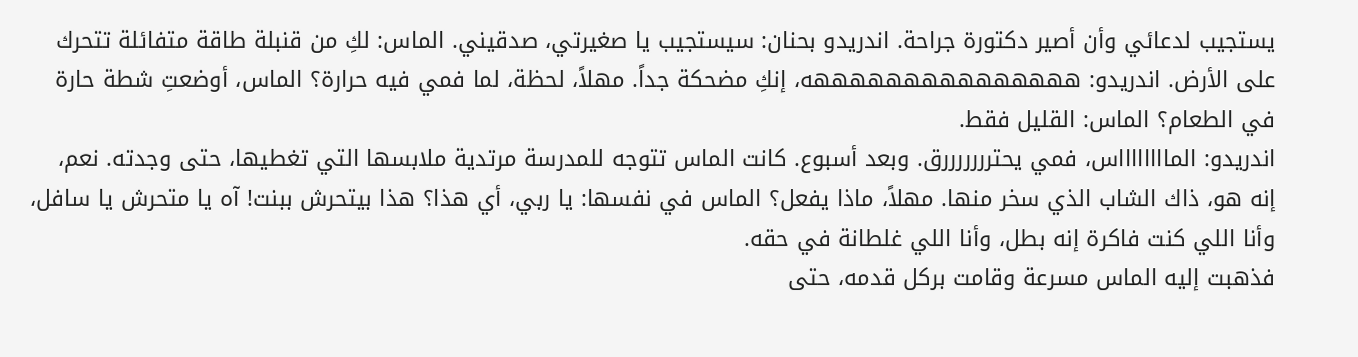يستجيب لدعائي وأن أصير دكتورة جراحة. اندريدو بحنان: سيستجيب يا صغيرتي، صدقيني. الماس: لكِ من قنبلة طاقة متفائلة تتحرك على الأرض. اندريدو: هههههههههههههههه، إنكِ مضحكة جداً. مهلاً، لحظة، لما فمي فيه حرارة؟ الماس، أوضعتِ شطة حارة في الطعام؟ الماس: القليل فقط.
اندريدو: المااااااااس، فمي يحترررررررق. وبعد أسبوع. كانت الماس تتوجه للمدرسة مرتدية ملابسها التي تغطيها، حتى وجدته. نعم، إنه هو، ذاك الشاب الذي سخر منها. مهلاً، ماذا يفعل؟ الماس في نفسها: يا ربي، أي هذا؟ هذا بيتحرش ببنت! آه يا متحرش يا سافل، وأنا اللي كنت فاكرة إنه بطل، وأنا اللي غلطانة في حقه.
فذهبت إليه الماس مسرعة وقامت بركل قدمه، حتى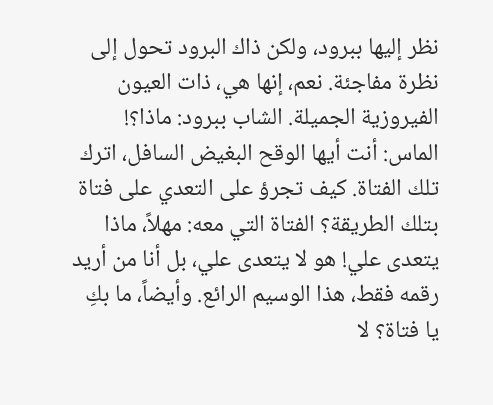نظر إليها ببرود، ولكن ذاك البرود تحول إلى نظرة مفاجئة. نعم، إنها هي، ذات العيون الفيروزية الجميلة. الشاب ببرود: ماذا؟! الماس: أنت أيها الوقح البغيض السافل، اترك تلك الفتاة. كيف تجرؤ على التعدي على فتاة بتلك الطريقة؟ الفتاة التي معه: مهلاً، ماذا يتعدى علي! هو لا يتعدى علي، بل أنا من أريد رقمه فقط، هذا الوسيم الرائع. وأيضاً، ما بكِ يا فتاة؟ لا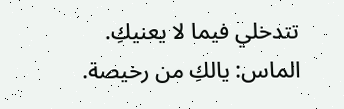تتدخلي فيما لا يعنيكِ.
الماس: يالكِ من رخيصة.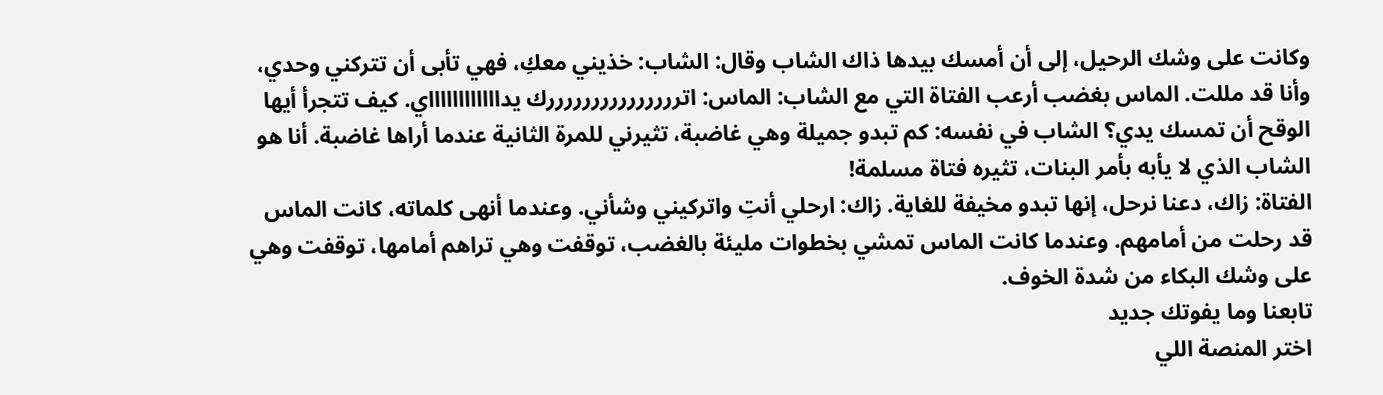وكانت على وشك الرحيل، إلى أن أمسك بيدها ذاك الشاب وقال: الشاب: خذيني معكِ، فهي تأبى أن تتركني وحدي، وأنا قد مللت. الماس بغضب أرعب الفتاة التي مع الشاب: الماس: اترررررررررررررررك يدااااااااااااي. كيف تتجرأ أيها الوقح أن تمسك يدي؟ الشاب في نفسه: كم تبدو جميلة وهي غاضبة، تثيرني للمرة الثانية عندما أراها غاضبة. أنا هو الشاب الذي لا يأبه بأمر البنات، تثيره فتاة مسلمة!
الفتاة: زاك، دعنا نرحل، إنها تبدو مخيفة للغاية. زاك: ارحلي أنتِ واتركيني وشأني. وعندما أنهى كلماته، كانت الماس قد رحلت من أمامهم. وعندما كانت الماس تمشي بخطوات مليئة بالغضب، توقفت وهي تراهم أمامها، توقفت وهي على وشك البكاء من شدة الخوف.
تابعنا وما يفوتك جديد
اختر المنصة اللي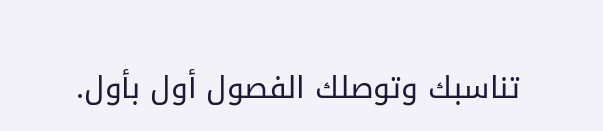تناسبك وتوصلك الفصول أول بأول.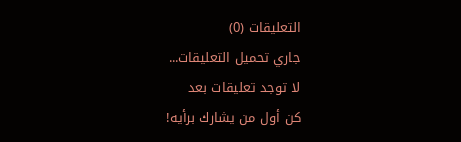التعليقات (0)
جاري تحميل التعليقات...
لا توجد تعليقات بعد
كن أول من يشارك برأيه!